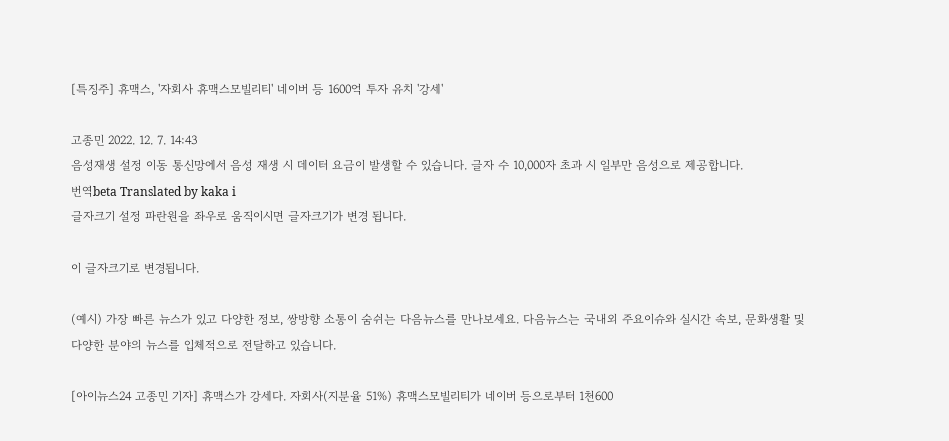[특징주] 휴맥스, '자회사 휴맥스모빌리티' 네이버 등 1600억 투자 유치 '강세'

고종민 2022. 12. 7. 14:43
음성재생 설정 이동 통신망에서 음성 재생 시 데이터 요금이 발생할 수 있습니다. 글자 수 10,000자 초과 시 일부만 음성으로 제공합니다.
번역beta Translated by kaka i
글자크기 설정 파란원을 좌우로 움직이시면 글자크기가 변경 됩니다.

이 글자크기로 변경됩니다.

(예시) 가장 빠른 뉴스가 있고 다양한 정보, 쌍방향 소통이 숨쉬는 다음뉴스를 만나보세요. 다음뉴스는 국내외 주요이슈와 실시간 속보, 문화생활 및 다양한 분야의 뉴스를 입체적으로 전달하고 있습니다.

[아이뉴스24 고종민 기자] 휴맥스가 강세다. 자회사(지분율 51%) 휴맥스모빌리티가 네이버 등으로부터 1천600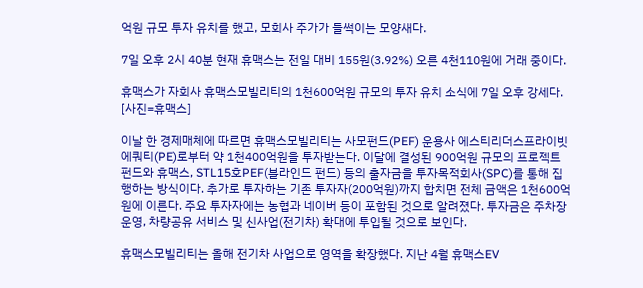억원 규모 투자 유치를 했고, 모회사 주가가 들썩이는 모양새다.

7일 오후 2시 40분 현재 휴맥스는 전일 대비 155원(3.92%) 오른 4천110원에 거래 중이다.

휴맥스가 자회사 휴맥스모빌리티의 1천600억원 규모의 투자 유치 소식에 7일 오후 강세다. [사진=휴맥스]

이날 한 경제매체에 따르면 휴맥스모빌리티는 사모펀드(PEF) 운용사 에스티리더스프라이빗에쿼티(PE)로부터 약 1천400억원을 투자받는다. 이달에 결성된 900억원 규모의 프로젝트 펀드와 휴맥스, STL15호PEF(블라인드 펀드) 등의 출자금을 투자목적회사(SPC)를 통해 집행하는 방식이다. 추가로 투자하는 기존 투자자(200억원)까지 합치면 전체 금액은 1천600억원에 이른다. 주요 투자자에는 농협과 네이버 등이 포함된 것으로 알려졌다. 투자금은 주차장 운영, 차량공유 서비스 및 신사업(전기차) 확대에 투입될 것으로 보인다.

휴맥스모빌리티는 올해 전기차 사업으로 영역을 확장했다. 지난 4월 휴맥스EV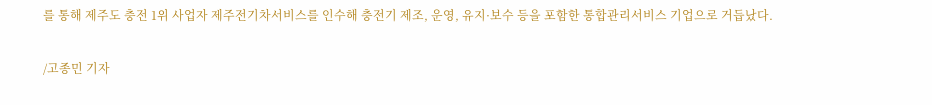를 통해 제주도 충전 1위 사업자 제주전기차서비스를 인수해 충전기 제조, 운영, 유지·보수 등을 포함한 통합관리서비스 기업으로 거듭났다.

/고종민 기자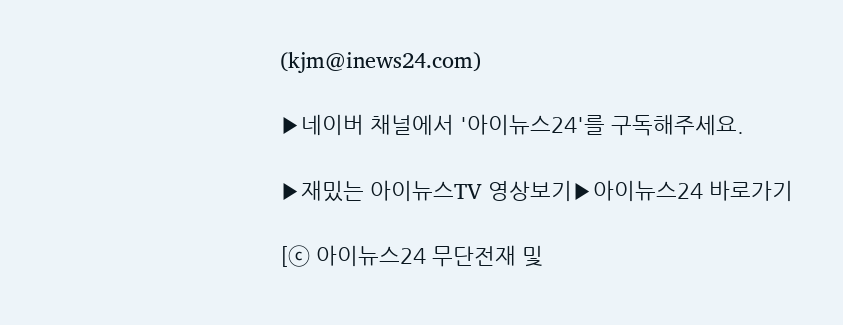(kjm@inews24.com)

▶네이버 채널에서 '아이뉴스24'를 구독해주세요.

▶재밌는 아이뉴스TV 영상보기▶아이뉴스24 바로가기

[ⓒ 아이뉴스24 무단전재 및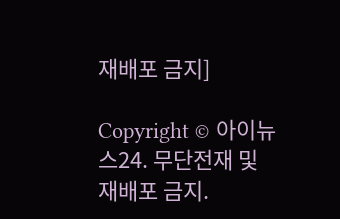재배포 금지]

Copyright © 아이뉴스24. 무단전재 및 재배포 금지.